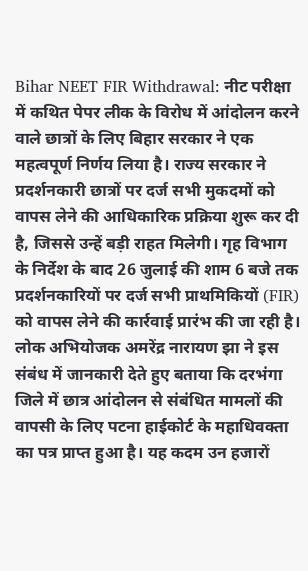Bihar NEET FIR Withdrawal: नीट परीक्षा में कथित पेपर लीक के विरोध में आंदोलन करने वाले छात्रों के लिए बिहार सरकार ने एक महत्वपूर्ण निर्णय लिया है। राज्य सरकार ने प्रदर्शनकारी छात्रों पर दर्ज सभी मुकदमों को वापस लेने की आधिकारिक प्रक्रिया शुरू कर दी है, जिससे उन्हें बड़ी राहत मिलेगी। गृह विभाग के निर्देश के बाद 26 जुलाई की शाम 6 बजे तक प्रदर्शनकारियों पर दर्ज सभी प्राथमिकियों (FIR) को वापस लेने की कार्रवाई प्रारंभ की जा रही है।
लोक अभियोजक अमरेंद्र नारायण झा ने इस संबंध में जानकारी देते हुए बताया कि दरभंगा जिले में छात्र आंदोलन से संबंधित मामलों की वापसी के लिए पटना हाईकोर्ट के महाधिवक्ता का पत्र प्राप्त हुआ है। यह कदम उन हजारों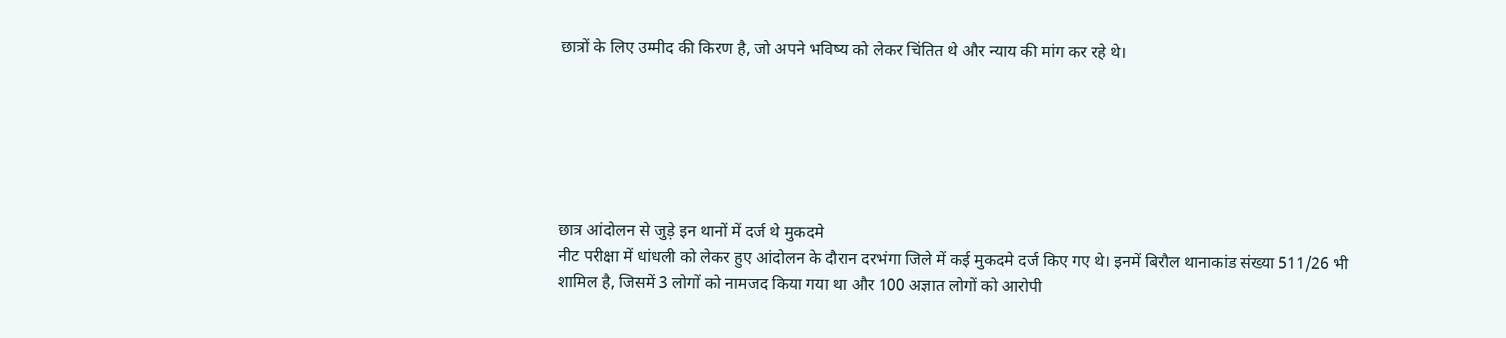छात्रों के लिए उम्मीद की किरण है, जो अपने भविष्य को लेकर चिंतित थे और न्याय की मांग कर रहे थे।






छात्र आंदोलन से जुड़े इन थानों में दर्ज थे मुकदमे
नीट परीक्षा में धांधली को लेकर हुए आंदोलन के दौरान दरभंगा जिले में कई मुकदमे दर्ज किए गए थे। इनमें बिरौल थानाकांड संख्या 511/26 भी शामिल है, जिसमें 3 लोगों को नामजद किया गया था और 100 अज्ञात लोगों को आरोपी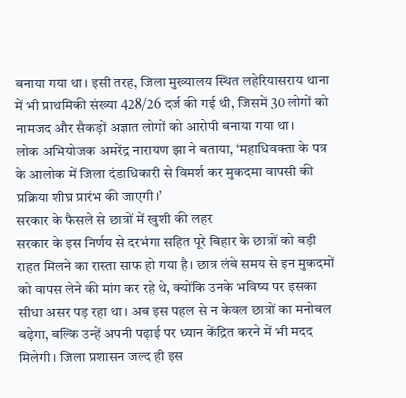बनाया गया था। इसी तरह, जिला मुख्यालय स्थित लहेरियासराय थाना में भी प्राथमिकी संख्या 428/26 दर्ज की गई थी, जिसमें 30 लोगों को नामजद और सैकड़ों अज्ञात लोगों को आरोपी बनाया गया था।
लोक अभियोजक अमरेंद्र नारायण झा ने बताया, ‘महाधिवक्ता के पत्र के आलोक में जिला दंडाधिकारी से विमर्श कर मुकदमा वापसी की प्रक्रिया शीघ्र प्रारंभ की जाएगी।’
सरकार के फैसले से छात्रों में खुशी की लहर
सरकार के इस निर्णय से दरभंगा सहित पूरे बिहार के छात्रों को बड़ी राहत मिलने का रास्ता साफ हो गया है। छात्र लंबे समय से इन मुकदमों को वापस लेने की मांग कर रहे थे, क्योंकि उनके भविष्य पर इसका सीधा असर पड़ रहा था। अब इस पहल से न केवल छात्रों का मनोबल बढ़ेगा, बल्कि उन्हें अपनी पढ़ाई पर ध्यान केंद्रित करने में भी मदद मिलेगी। जिला प्रशासन जल्द ही इस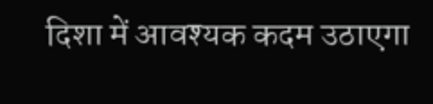दिशा में आवश्यक कदम उठाएगा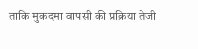ताकि मुकदमा वापसी की प्रक्रिया तेजी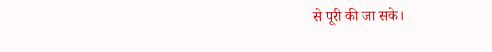से पूरी की जा सके।